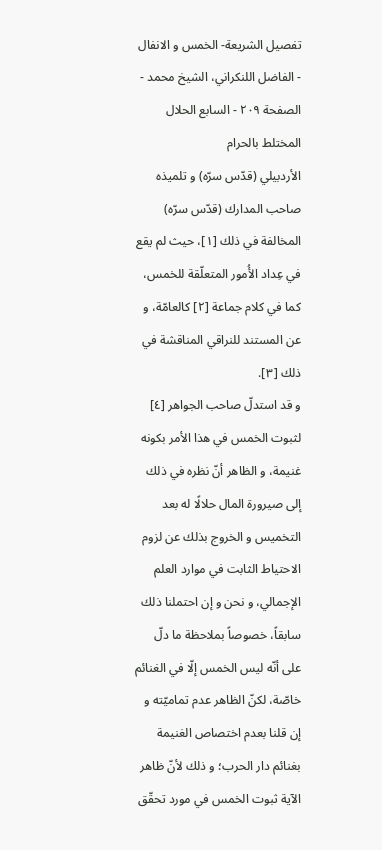تفصيل الشريعة- الخمس و الانفال - الفاضل اللنكراني، الشيخ محمد - الصفحة ٢٠٩ - السابع الحلال المختلط بالحرام
الأردبيلي (قدّس سرّه) و تلميذه صاحب المدارك (قدّس سرّه) المخالفة في ذلك [١]، حيث لم يقع في عِداد الأُمور المتعلّقة للخمس، كما في كلام جماعة [٢] كالعامّة، و عن المستند للنراقي المناقشة في ذلك [٣].
و قد استدلّ صاحب الجواهر [٤] لثبوت الخمس في هذا الأمر بكونه غنيمة، و الظاهر أنّ نظره في ذلك إلى صيرورة المال حلالًا له بعد التخميس و الخروج بذلك عن لزوم الاحتياط الثابت في موارد العلم الإجمالي، و نحن و إن احتملنا ذلك سابقاً، خصوصاً بملاحظة ما دلّ على أنّه ليس الخمس إلّا في الغنائم خاصّة، لكنّ الظاهر عدم تماميّته و إن قلنا بعدم اختصاص الغنيمة بغنائم دار الحرب؛ و ذلك لأنّ ظاهر الآية ثبوت الخمس في مورد تحقّق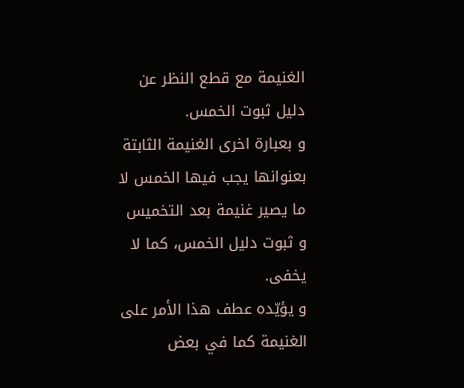الغنيمة مع قطع النظر عن دليل ثبوت الخمس.
و بعبارة اخرى الغنيمة الثابتة بعنوانها يجب فيها الخمس لا ما يصير غنيمة بعد التخميس و ثبوت دليل الخمس، كما لا يخفى.
و يؤيّده عطف هذا الأمر على الغنيمة كما في بعض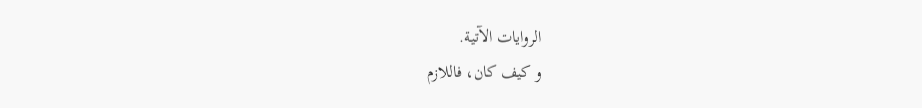الروايات الآتية.
و كيف كان، فاللازم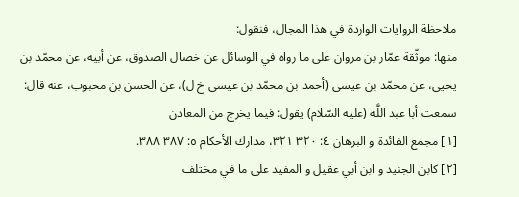ملاحظة الروايات الواردة في هذا المجال، فنقول:
منها: موثّقة عمّار بن مروان على ما رواه في الوسائل عن خصال الصدوق، عن أبيه، عن محمّد بن يحيى، عن محمّد بن عيسى (أحمد بن محمّد بن عيسى خ ل)، عن الحسن بن محبوب، عنه قال: سمعت أبا عبد اللَّه (عليه السّلام) يقول: فيما يخرج من المعادن
[١] مجمع الفائدة و البرهان ٤: ٣٢٠ ٣٢١، مدارك الأحكام ٥: ٣٨٧ ٣٨٨.
[٢] كابن الجنيد و ابن أبي عقيل و المفيد على ما في مختلف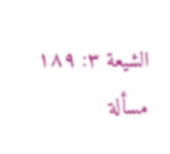الشيعة ٣: ١٨٩ مسألة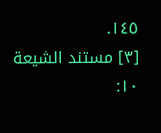١٤٥.
[٣] مستند الشيعة ١٠: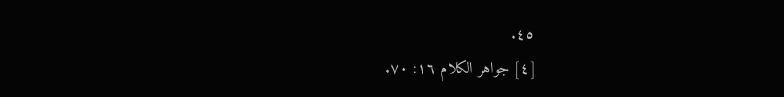٤٥.
[٤] جواهر الكلام ١٦: ٧٠.